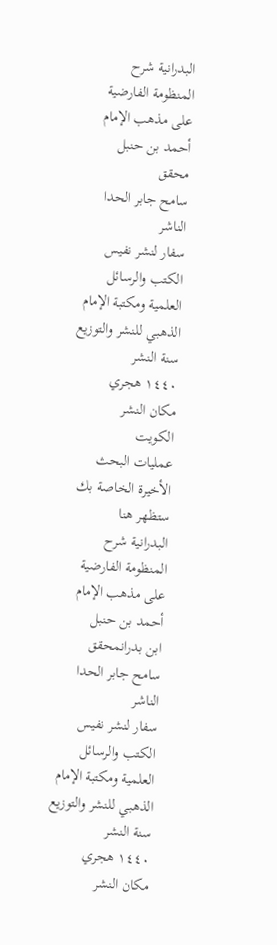البدرانية شرح المنظومة الفارضية على مذهب الإمام أحمد بن حنبل
محقق
سامح جابر الحدا
الناشر
سفار لنشر نفيس الكتب والرسائل العلمية ومكتبة الإمام الذهبي للنشر والتوزيع
سنة النشر
١٤٤٠ هجري
مكان النشر
الكويت
عمليات البحث الأخيرة الخاصة بك ستظهر هنا
البدرانية شرح المنظومة الفارضية على مذهب الإمام أحمد بن حنبل
ابن بدرانمحقق
سامح جابر الحدا
الناشر
سفار لنشر نفيس الكتب والرسائل العلمية ومكتبة الإمام الذهبي للنشر والتوزيع
سنة النشر
١٤٤٠ هجري
مكان النشر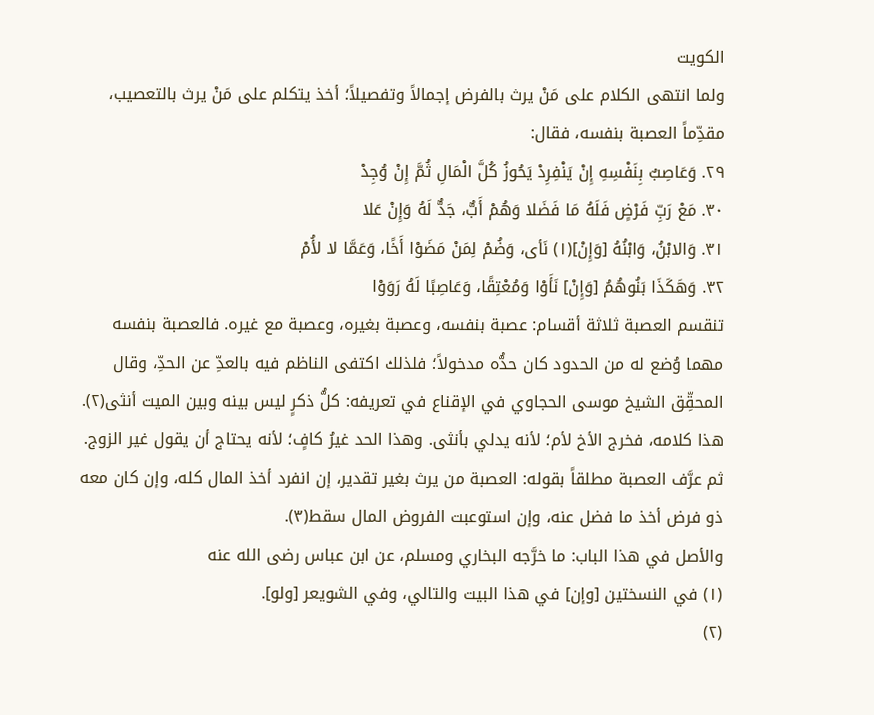الكويت
ولما انتهى الكلام على مَنْ يرث بالفرض إجمالاً وتفصيلاً؛ أخذ يتكلم على مَنْ يرث بالتعصيب، مقدِّماً العصبة بنفسه، فقال:
٢٩. وَعَاصِبٌ بِنَفْسِهِ إِنْ يَنْفِرِدْ يَحُوزُ كُلَّ الْمَالِ ثُمَّ إِنْ وُجِدْ
٣٠. مَعْ رَبِّ فَرْضٍ فَلَهُ مَا فَضَلا وَهُمْ أَبٌّ، جَدٌّ لَهُ وَإِنْ عَلا
٣١. وَالابْنُ، وَابْنُهُ [وَإِنْ](١) نَأى، وَضُمْ لِمَنْ مَضَوْا أَخًا، وَعَمَّا لا لأُمْ
٣٢. وَهَكَذَا بَنُوهُمُ [وَإِنْ] نَأَوْا وَمُعْتِقًا، وَعَاصِبًا لَهُ رَوَوْا
تنقسم العصبة ثلاثة أقسام: عصبة بنفسه، وعصبة بغيره، وعصبة مع غيره. فالعصبة بنفسه مهما وُضع له من الحدود كان حدُّه مدخولاً؛ فلذلك اكتفى الناظم فيه بالعدِّ عن الحدِّ، وقال المحقِّق الشيخ موسى الحجاوي في الإقناع في تعريفه: كلُّ ذكرٍ ليس بينه وبين الميت أنثى(٢). هذا كلامه، فخرج الأخ لأم؛ لأنه يدلي بأنثى. وهذا الحد غيرُ كافٍ؛ لأنه يحتاج أن يقول غير الزوج.
ثم عرَّف العصبة مطلقاً بقوله: العصبة من يرث بغير تقدير، إن انفرد أخذ المال كله، وإن كان معه ذو فرض أخذ ما فضل عنه، وإن استوعبت الفروض المال سقط(٣).
والأصل في هذا الباب: ما خرَّجه البخاري ومسلم، عن ابن عباس رضى الله عنه
(١) في النسختين [وإن] في هذا البيت والتالي، وفي الشويعر [ولو].
(٢)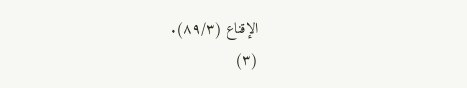الإقناع (٨٩/٣).
(٣)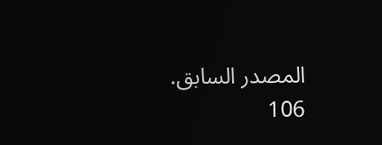المصدر السابق.
106